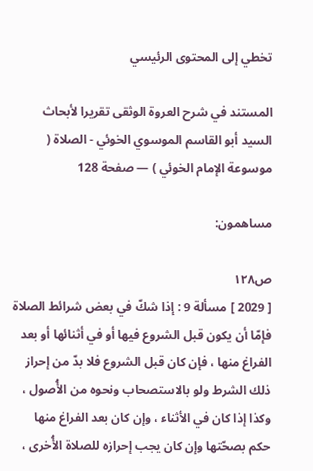تخطي إلى المحتوى الرئيسي

المستند في شرح العروة الوثقى تقريرا لأبحاث السيد أبو القاسم الموسوي الخوئي - الصلاة ( موسوعة الإمام الخوئي ) — صفحة 128

مساهمون:

ص١٢٨
[ 2029 ] مسألة 9 : إذا شكّ في بعض شرائط الصلاة فإمّا أن يكون قبل الشروع فيها أو في أثنائها أو بعد الفراغ منها ، فإن كان قبل الشروع فلا بدّ من إحراز ذلك الشرط ولو بالاستصحاب ونحوه من الأُصول ، وكذا إذا كان في الأثناء ، وإن كان بعد الفراغ منها حكم بصحّتها وإن كان يجب إحرازه للصلاة الأُخرى ،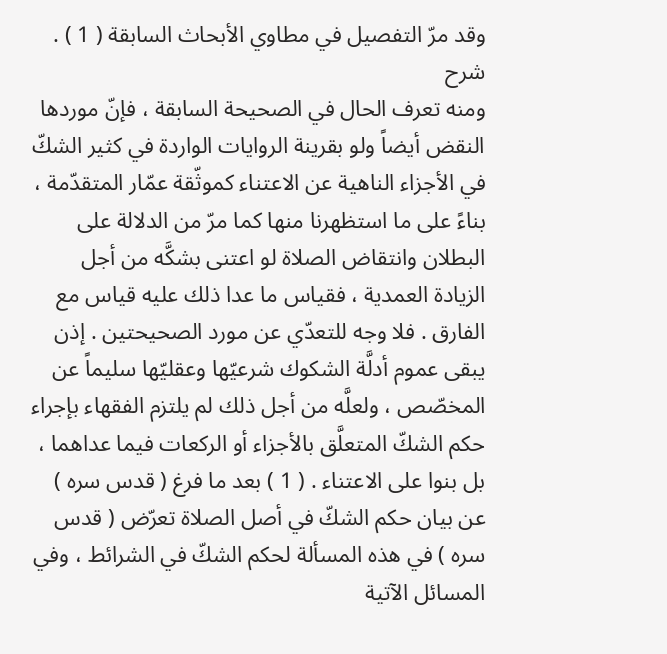وقد مرّ التفصيل في مطاوي الأبحاث السابقة ( 1 ) .
شرح
ومنه تعرف الحال في الصحيحة السابقة ، فإنّ موردها النقض أيضاً ولو بقرينة الروايات الواردة في كثير الشكّ في الأجزاء الناهية عن الاعتناء كموثّقة عمّار المتقدّمة ، بناءً على ما استظهرنا منها كما مرّ من الدلالة على البطلان وانتقاض الصلاة لو اعتنى بشكَّه من أجل الزيادة العمدية ، فقياس ما عدا ذلك عليه قياس مع الفارق . فلا وجه للتعدّي عن مورد الصحيحتين . إذن يبقى عموم أدلَّة الشكوك شرعيّها وعقليّها سليماً عن المخصّص ، ولعلَّه من أجل ذلك لم يلتزم الفقهاء بإجراء حكم الشكّ المتعلَّق بالأجزاء أو الركعات فيما عداهما ، بل بنوا على الاعتناء . ( 1 ) بعد ما فرغ ( قدس سره ) عن بيان حكم الشكّ في أصل الصلاة تعرّض ( قدس سره ) في هذه المسألة لحكم الشكّ في الشرائط ، وفي المسائل الآتية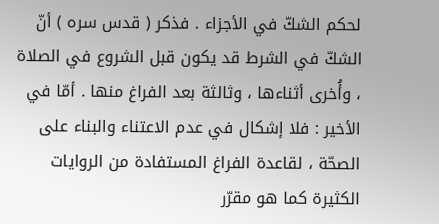لحكم الشكّ في الأجزاء . فذكر ( قدس سره ) أنّ الشكّ في الشرط قد يكون قبل الشروع في الصلاة ، وأُخرى أثناءها ، وثالثة بعد الفراغ منها . أمّا في الأخير : فلا إشكال في عدم الاعتناء والبناء على الصحّة ، لقاعدة الفراغ المستفادة من الروايات الكثيرة كما هو مقرّر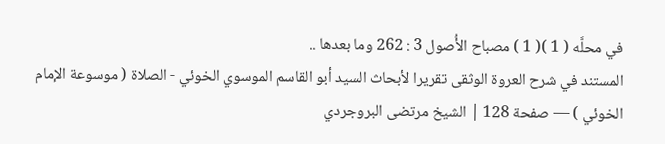في محلَّه ( 1 )( 1 ) مصباح الأُصول 3 : 262 وما بعدها ..
المستند في شرح العروة الوثقى تقريرا لأبحاث السيد أبو القاسم الموسوي الخوئي - الصلاة ( موسوعة الإمام الخوئي ) — صفحة 128 | الشيخ مرتضى البروجردي